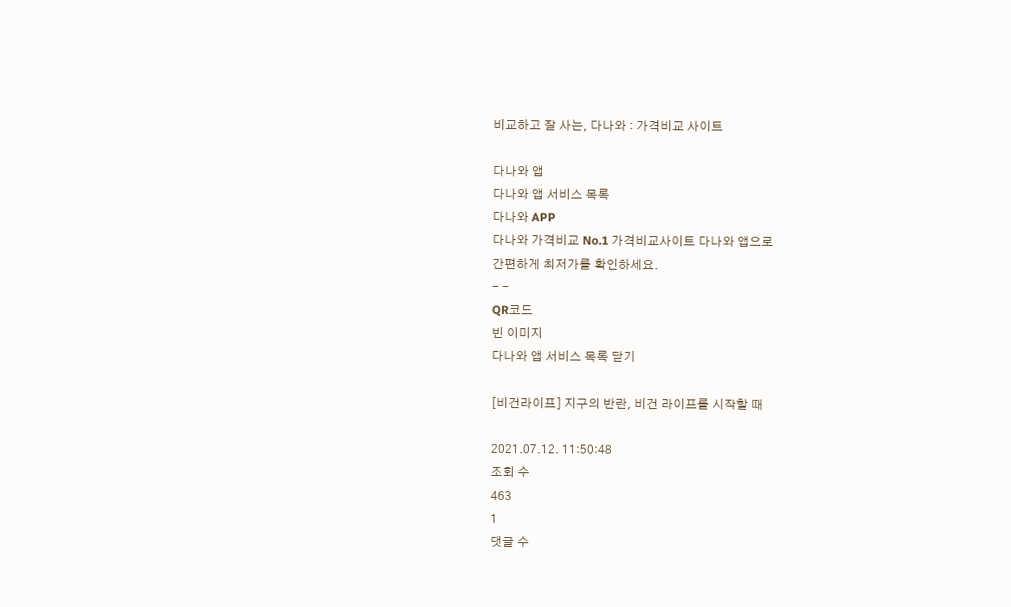비교하고 잘 사는, 다나와 : 가격비교 사이트

다나와 앱
다나와 앱 서비스 목록
다나와 APP
다나와 가격비교 No.1 가격비교사이트 다나와 앱으로
간편하게 최저가를 확인하세요.
- -
QR코드
빈 이미지
다나와 앱 서비스 목록 닫기

[비건라이프] 지구의 반란, 비건 라이프를 시작할 때

2021.07.12. 11:50:48
조회 수
463
1
댓글 수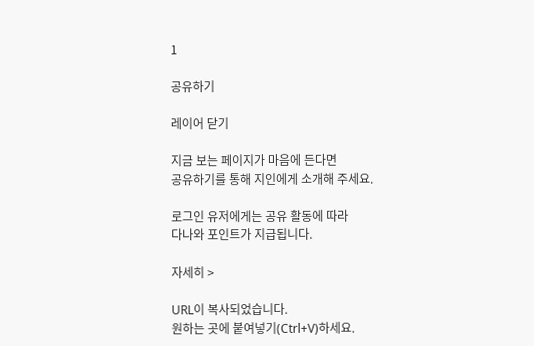1

공유하기

레이어 닫기

지금 보는 페이지가 마음에 든다면
공유하기를 통해 지인에게 소개해 주세요.

로그인 유저에게는 공유 활동에 따라
다나와 포인트가 지급됩니다.

자세히 >

URL이 복사되었습니다.
원하는 곳에 붙여넣기(Ctrl+V)하세요.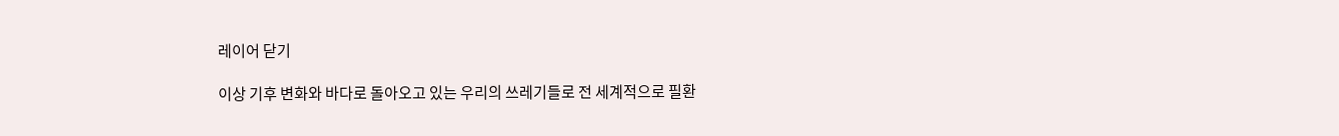레이어 닫기

이상 기후 변화와 바다로 돌아오고 있는 우리의 쓰레기들로 전 세계적으로 필환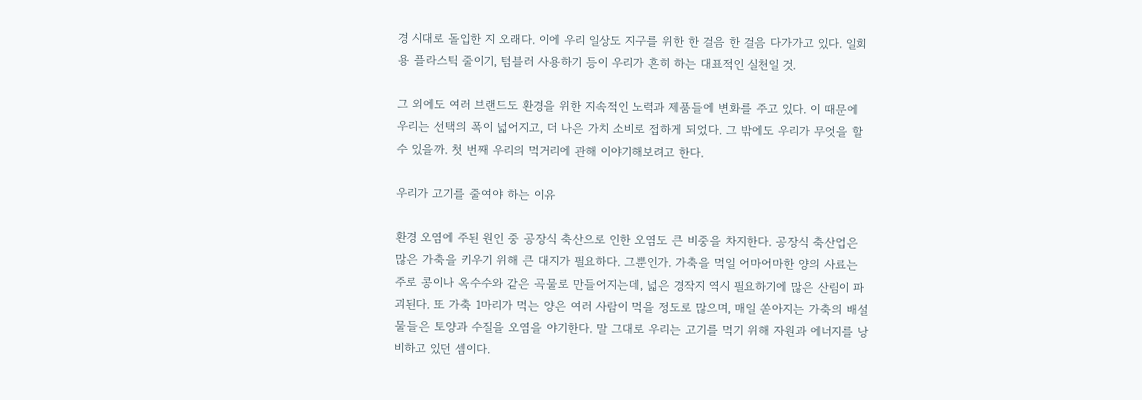경 시대로 돌입한 지 오래다. 이에 우리 일상도 지구를 위한 한 걸음 한 걸음 다가가고 있다. 일회용 플라스틱 줄이기, 텀블러 사용하기 등이 우리가 흔히 하는 대표적인 실천일 것.

그 외에도 여러 브랜드도 환경을 위한 지속적인 노력과 제품들에 변화를 주고 있다. 이 때문에 우리는 선택의 폭이 넓어지고, 더 나은 가치 소비로 접하게 되었다. 그 밖에도 우리가 무엇을 할 수 있을까. 첫 번째 우리의 먹거리에 관해 이야기해보려고 한다.

우리가 고기를 줄여야 하는 이유

환경 오염에 주된 원인 중 공장식 축산으로 인한 오염도 큰 비중을 차지한다. 공장식 축산업은 많은 가축을 키우기 위해 큰 대지가 필요하다. 그뿐인가. 가축을 먹일 어마어마한 양의 사료는 주로 콩이나 옥수수와 같은 곡물로 만들어지는데, 넓은 경작지 역시 필요하기에 많은 산림이 파괴된다. 또 가축 1마리가 먹는 양은 여러 사람이 먹을 정도로 많으며, 매일 쏟아지는 가축의 배설물들은 토양과 수질을 오염을 야기한다. 말 그대로 우리는 고기를 먹기 위해 자원과 에너지를 낭비하고 있던 셈이다.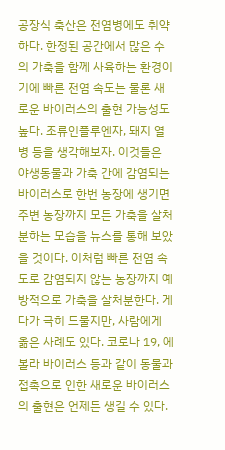공장식 축산은 전염병에도 취약하다. 한정된 공간에서 많은 수의 가축을 함께 사육하는 환경이기에 빠른 전염 속도는 물론 새로운 바이러스의 출현 가능성도 높다. 조류인플루엔자, 돼지 열병 등을 생각해보자. 이것들은 야생동물과 가축 간에 감염되는 바이러스로 한번 농장에 생기면 주변 농장까지 모든 가축을 살처분하는 모습을 뉴스를 통해 보았을 것이다. 이처럼 빠른 전염 속도로 감염되지 않는 농장까지 예방적으로 가축을 살처분한다. 게다가 극히 드물지만, 사람에게 옮은 사례도 있다. 코로나 19, 에볼라 바이러스 등과 같이 동물과 접촉으로 인한 새로운 바이러스의 출현은 언제든 생길 수 있다.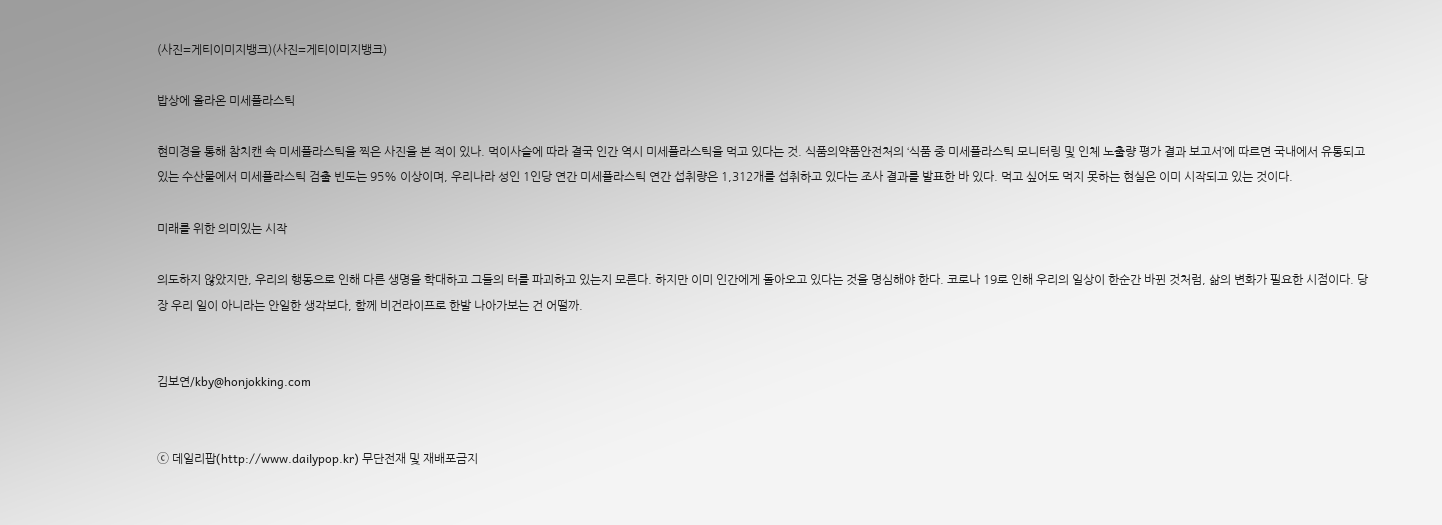(사진=게티이미지뱅크)(사진=게티이미지뱅크)

밥상에 올라온 미세플라스틱

현미경을 통해 참치캔 속 미세플라스틱을 찍은 사진을 본 적이 있나. 먹이사슬에 따라 결국 인간 역시 미세플라스틱을 먹고 있다는 것. 식품의약품안전처의 ‘식품 중 미세플라스틱 모니터링 및 인체 노출량 평가 결과 보고서’에 따르면 국내에서 유통되고 있는 수산물에서 미세플라스틱 검출 빈도는 95% 이상이며, 우리나라 성인 1인당 연간 미세플라스틱 연간 섭취량은 1,312개를 섭취하고 있다는 조사 결과를 발표한 바 있다. 먹고 싶어도 먹지 못하는 현실은 이미 시작되고 있는 것이다.

미래를 위한 의미있는 시작

의도하지 않았지만, 우리의 행동으로 인해 다른 생명을 학대하고 그들의 터를 파괴하고 있는지 모른다. 하지만 이미 인간에게 돌아오고 있다는 것을 명심해야 한다. 코로나 19로 인해 우리의 일상이 한순간 바뀐 것처럼, 삶의 변화가 필요한 시점이다. 당장 우리 일이 아니라는 안일한 생각보다, 함께 비건라이프로 한발 나아가보는 건 어떨까.


김보연/kby@honjokking.com


ⓒ 데일리팝(http://www.dailypop.kr) 무단전재 및 재배포금지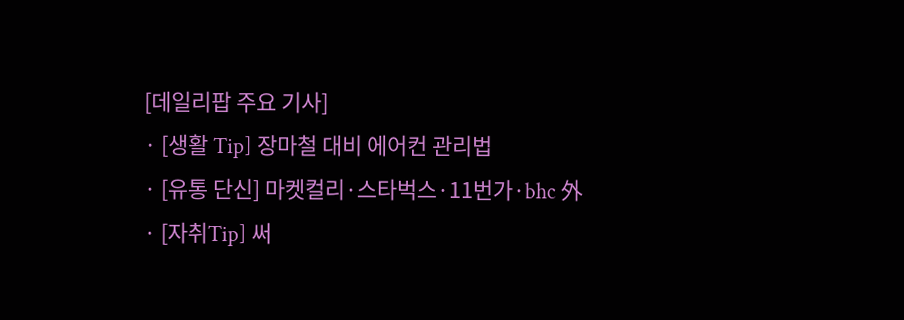[데일리팝 주요 기사]
· [생활 Tip] 장마철 대비 에어컨 관리법
· [유통 단신] 마켓컬리·스타벅스·11번가·bhc 外
· [자취Tip] 써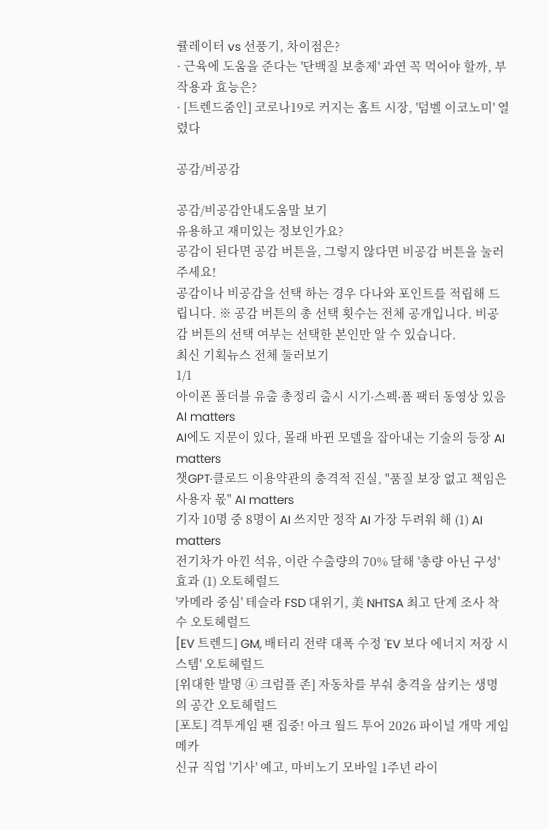큘레이터 vs 선풍기, 차이점은?
· 근육에 도움을 준다는 '단백질 보충제' 과연 꼭 먹어야 할까, 부작용과 효능은?
· [트렌드줌인] 코로나19로 커지는 홈트 시장, '덤벨 이코노미' 열렸다

공감/비공감

공감/비공감안내도움말 보기
유용하고 재미있는 정보인가요?
공감이 된다면 공감 버튼을, 그렇지 않다면 비공감 버튼을 눌러 주세요!
공감이나 비공감을 선택 하는 경우 다나와 포인트를 적립해 드립니다. ※ 공감 버튼의 총 선택 횟수는 전체 공개입니다. 비공감 버튼의 선택 여부는 선택한 본인만 알 수 있습니다.
최신 기획뉴스 전체 둘러보기
1/1
아이폰 폴더블 유출 총정리 출시 시기∙스펙∙폼 팩터 동영상 있음 AI matters
AI에도 지문이 있다, 몰래 바뀐 모델을 잡아내는 기술의 등장 AI matters
챗GPT·클로드 이용약관의 충격적 진실, "품질 보장 없고 책임은 사용자 몫" AI matters
기자 10명 중 8명이 AI 쓰지만 정작 AI 가장 두려워 해 (1) AI matters
전기차가 아낀 석유, 이란 수출량의 70% 달해 '총량 아닌 구성' 효과 (1) 오토헤럴드
'카메라 중심' 테슬라 FSD 대위기, 美 NHTSA 최고 단계 조사 착수 오토헤럴드
[EV 트렌드] GM, 배터리 전략 대폭 수정 'EV 보다 에너지 저장 시스템' 오토헤럴드
[위대한 발명 ④ 크럼플 존] 자동차를 부숴 충격을 삼키는 생명의 공간 오토헤럴드
[포토] 격투게임 팬 집중! 아크 월드 투어 2026 파이널 개막 게임메카
신규 직업 '기사' 예고, 마비노기 모바일 1주년 라이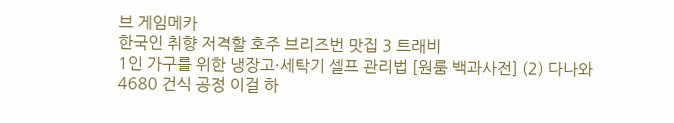브 게임메카
한국인 취향 저격할 호주 브리즈번 맛집 3 트래비
1인 가구를 위한 냉장고·세탁기 셀프 관리법 [원룸 백과사전] (2) 다나와
4680 건식 공정 이걸 하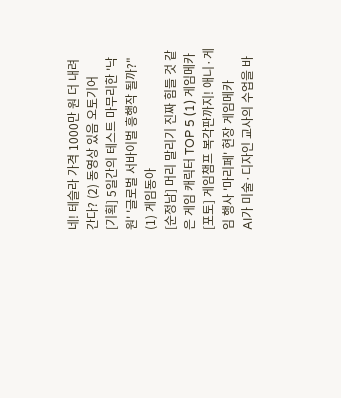네! 테슬라 가격 1000만 원 더 내려 간다? (2) 동영상 있음 오토기어
[기획] 5일간의 테스트 마무리한 '낙원' '글로벌 서바이벌 흥행작 될까?" (1) 게임동아
[순정남] 머리 말리기 진짜 힘들 것 같은 게임 캐릭터 TOP 5 (1) 게임메카
[포토] 게임챔프 복각판까지! 애니·게임 행사 '마리페' 현장 게임메카
AI가 미술·디자인 교사의 수업을 바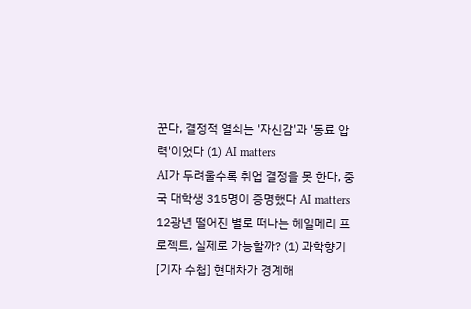꾼다, 결정적 열쇠는 '자신감'과 '동료 압력'이었다 (1) AI matters
AI가 두려울수록 취업 결정을 못 한다, 중국 대학생 315명이 증명했다 AI matters
12광년 떨어진 별로 떠나는 헤일메리 프로젝트, 실제로 가능할까? (1) 과학향기
[기자 수첩] 현대차가 경계해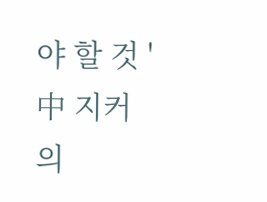야 할 것 '中 지커의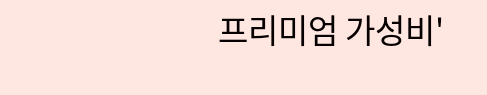프리미엄 가성비'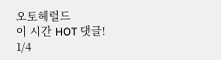오토헤럴드
이 시간 HOT 댓글!
1/4